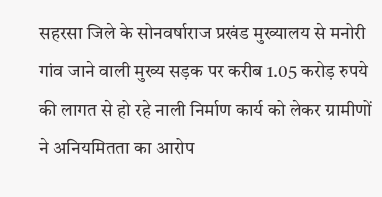सहरसा जिले के सोनवर्षाराज प्रखंड मुख्यालय से मनोरी गांव जाने वाली मुख्य सड़क पर करीब 1.05 करोड़ रुपये की लागत से हो रहे नाली निर्माण कार्य को लेकर ग्रामीणों ने अनियमितता का आरोप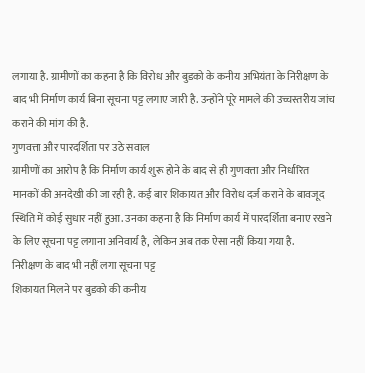लगाया है. ग्रामीणों का कहना है कि विरोध और बुडको के कनीय अभियंता के निरीक्षण के बाद भी निर्माण कार्य बिना सूचना पट्ट लगाए जारी है. उन्होंने पूरे मामले की उच्चस्तरीय जांच कराने की मांग की है.
गुणवत्ता और पारदर्शिता पर उठे सवाल
ग्रामीणों का आरोप है कि निर्माण कार्य शुरू होने के बाद से ही गुणवत्ता और निर्धारित मानकों की अनदेखी की जा रही है. कई बार शिकायत और विरोध दर्ज कराने के बावजूद स्थिति में कोई सुधार नहीं हुआ. उनका कहना है कि निर्माण कार्य में पारदर्शिता बनाए रखने के लिए सूचना पट्ट लगाना अनिवार्य है, लेकिन अब तक ऐसा नहीं किया गया है.
निरीक्षण के बाद भी नहीं लगा सूचना पट्ट
शिकायत मिलने पर बुडको की कनीय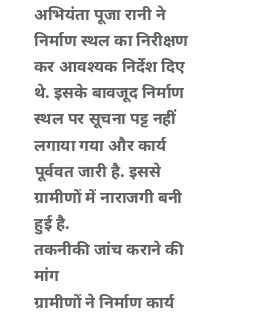अभियंता पूजा रानी ने निर्माण स्थल का निरीक्षण कर आवश्यक निर्देश दिए थे. इसके बावजूद निर्माण स्थल पर सूचना पट्ट नहीं लगाया गया और कार्य पूर्ववत जारी है. इससे ग्रामीणों में नाराजगी बनी हुई है.
तकनीकी जांच कराने की मांग
ग्रामीणों ने निर्माण कार्य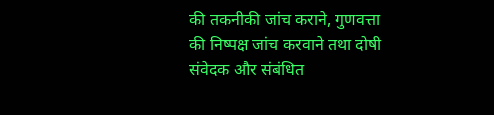की तकनीकी जांच कराने, गुणवत्ता की निष्पक्ष जांच करवाने तथा दोषी संवेदक और संबंधित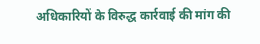अधिकारियों के विरुद्ध कार्रवाई की मांग की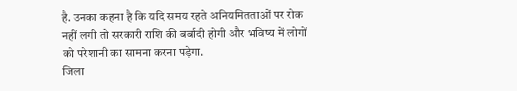है. उनका कहना है कि यदि समय रहते अनियमितताओं पर रोक नहीं लगी तो सरकारी राशि की बर्बादी होगी और भविष्य में लोगों को परेशानी का सामना करना पड़ेगा.
जिला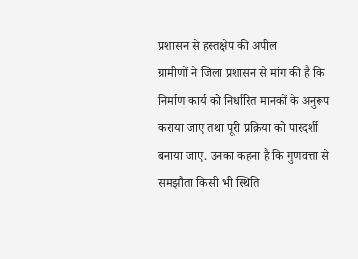प्रशासन से हस्तक्षेप की अपील
ग्रामीणों ने जिला प्रशासन से मांग की है कि निर्माण कार्य को निर्धारित मानकों के अनुरूप कराया जाए तथा पूरी प्रक्रिया को पारदर्शी बनाया जाए. उनका कहना है कि गुणवत्ता से समझौता किसी भी स्थिति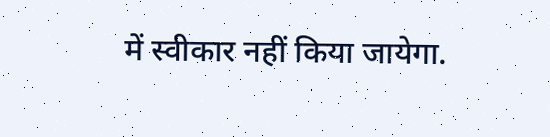में स्वीकार नहीं किया जायेगा.